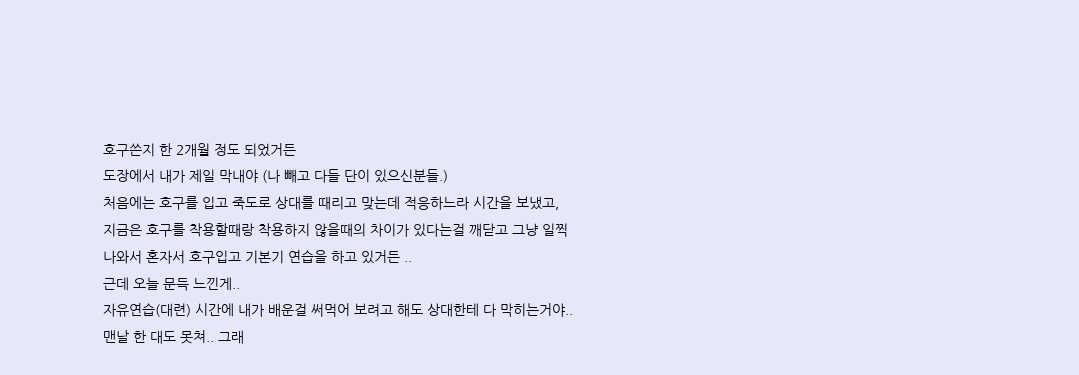호구쓴지 한 2개월 정도 되었거든
도장에서 내가 제일 막내야 (나 빼고 다들 단이 있으신분들.)
처음에는 호구를 입고 죽도로 상대를 때리고 맞는데 적응하느라 시간을 보냈고, 지금은 호구를 착용할때랑 착용하지 않을때의 차이가 있다는걸 깨닫고 그냥 일찍나와서 혼자서 호구입고 기본기 연습을 하고 있거든 ..
근데 오늘 문득 느낀게..
자유연습(대련) 시간에 내가 배운걸 써먹어 보려고 해도 상대한테 다 막히는거야.. 맨날 한 대도 못쳐.. 그래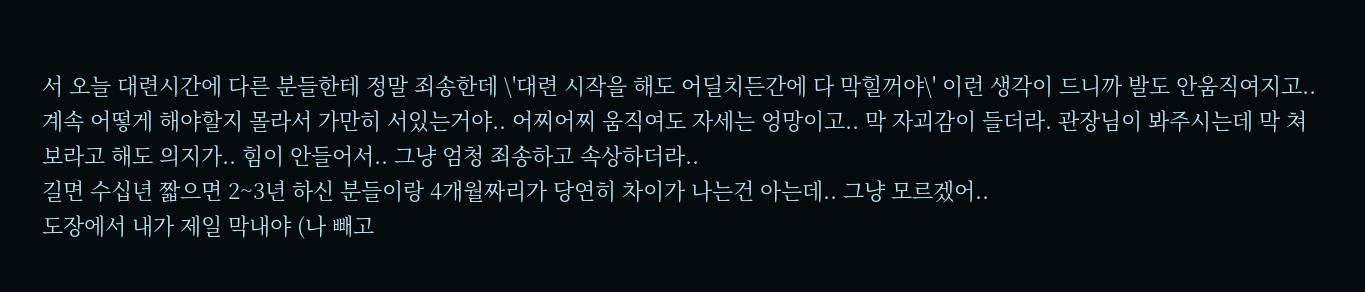서 오늘 대련시간에 다른 분들한테 정말 죄송한데 \'대련 시작을 해도 어딜치든간에 다 막힐꺼야\' 이런 생각이 드니까 발도 안움직여지고.. 계속 어떻게 해야할지 몰라서 가만히 서있는거야.. 어찌어찌 움직여도 자세는 엉망이고.. 막 자괴감이 들더라. 관장님이 봐주시는데 막 쳐보라고 해도 의지가.. 힘이 안들어서.. 그냥 엄청 죄송하고 속상하더라..
길면 수십년 짧으면 2~3년 하신 분들이랑 4개월짜리가 당연히 차이가 나는건 아는데.. 그냥 모르겠어..
도장에서 내가 제일 막내야 (나 빼고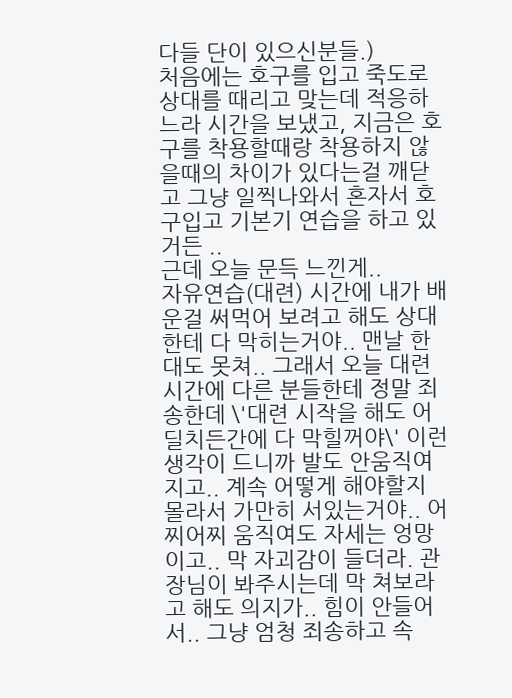다들 단이 있으신분들.)
처음에는 호구를 입고 죽도로 상대를 때리고 맞는데 적응하느라 시간을 보냈고, 지금은 호구를 착용할때랑 착용하지 않을때의 차이가 있다는걸 깨닫고 그냥 일찍나와서 혼자서 호구입고 기본기 연습을 하고 있거든 ..
근데 오늘 문득 느낀게..
자유연습(대련) 시간에 내가 배운걸 써먹어 보려고 해도 상대한테 다 막히는거야.. 맨날 한 대도 못쳐.. 그래서 오늘 대련시간에 다른 분들한테 정말 죄송한데 \'대련 시작을 해도 어딜치든간에 다 막힐꺼야\' 이런 생각이 드니까 발도 안움직여지고.. 계속 어떻게 해야할지 몰라서 가만히 서있는거야.. 어찌어찌 움직여도 자세는 엉망이고.. 막 자괴감이 들더라. 관장님이 봐주시는데 막 쳐보라고 해도 의지가.. 힘이 안들어서.. 그냥 엄청 죄송하고 속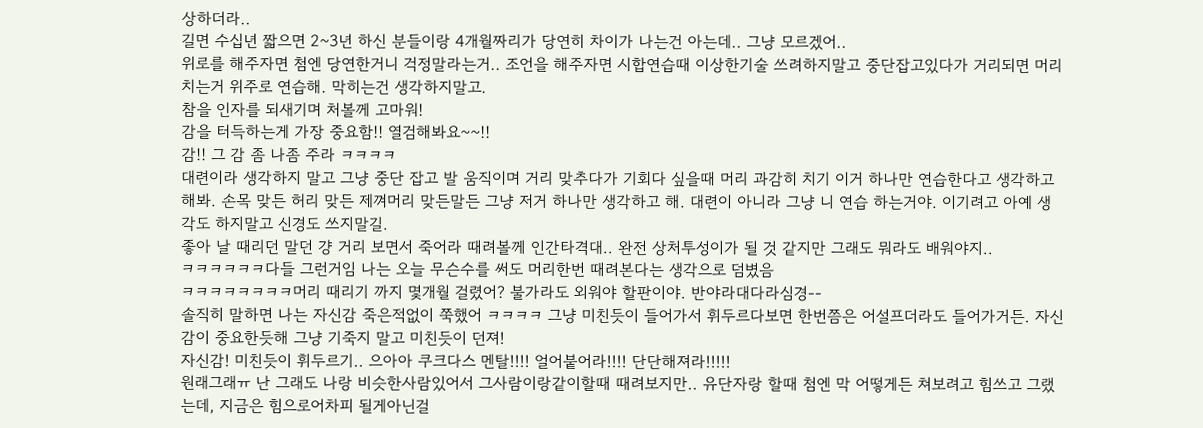상하더라..
길면 수십년 짧으면 2~3년 하신 분들이랑 4개월짜리가 당연히 차이가 나는건 아는데.. 그냥 모르겠어..
위로를 해주자면 첨엔 당연한거니 걱정말라는거.. 조언을 해주자면 시합연습때 이상한기술 쓰려하지말고 중단잡고있다가 거리되면 머리치는거 위주로 연습해. 막히는건 생각하지말고.
참을 인자를 되새기며 처볼께 고마워!
감을 터득하는게 가장 중요함!! 열검해봐요~~!!
감!! 그 감 좀 나좀 주라 ㅋㅋㅋㅋ
대련이라 생각하지 말고 그냥 중단 잡고 발 움직이며 거리 맞추다가 기회다 싶을때 머리 과감히 치기 이거 하나만 연습한다고 생각하고 해봐. 손목 맞든 허리 맞든 제껴머리 맞든말든 그냥 저거 하나만 생각하고 해. 대련이 아니라 그냥 니 연습 하는거야. 이기려고 아예 생각도 하지말고 신경도 쓰지말길.
좋아 날 때리던 말던 걍 거리 보면서 죽어라 때려볼께 인간타격대.. 완전 상처투성이가 될 것 같지만 그래도 뭐라도 배워야지..
ㅋㅋㅋㅋㅋㅋ다들 그런거임 나는 오늘 무슨수를 써도 머리한번 때려본다는 생각으로 덤볐음
ㅋㅋㅋㅋㅋㅋㅋㅋ머리 때리기 까지 몇개월 걸렸어? 불가라도 외워야 할판이야. 반야라대다라심경--
솔직히 말하면 나는 자신감 죽은적없이 쭉했어 ㅋㅋㅋㅋ 그냥 미친듯이 들어가서 휘두르다보면 한번쯤은 어설프더라도 들어가거든. 자신감이 중요한듯해 그냥 기죽지 말고 미친듯이 던져!
자신감! 미친듯이 휘두르기.. 으아아 쿠크다스 멘탈!!!! 얼어붙어라!!!! 단단해져라!!!!!
원래그래ㅠ 난 그래도 나랑 비슷한사람있어서 그사람이랑같이할때 때려보지만.. 유단자랑 할때 첨엔 막 어떻게든 쳐보려고 힘쓰고 그랬는데, 지금은 힘으로어차피 될게아닌걸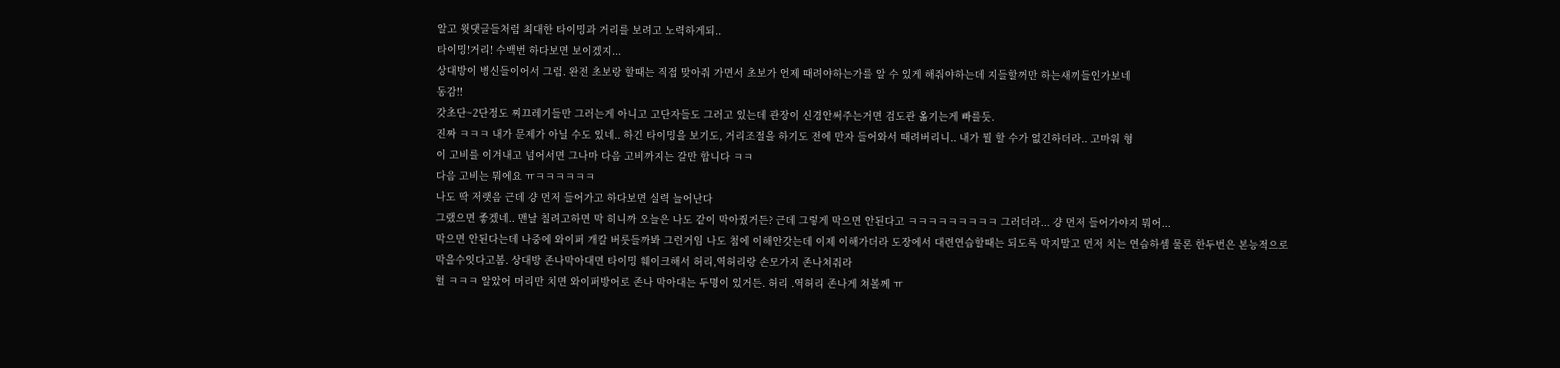알고 윗댓글들처럼 최대한 타이밍과 거리를 보려고 노력하게되..
타이밍!거리! 수백번 하다보면 보이겠지...
상대방이 병신들이어서 그럼. 완전 초보랑 할때는 직접 맞아줘 가면서 초보가 언제 때려야하는가를 알 수 있게 해줘야하는데 지들할꺼만 하는새끼들인가보네
동감!!
갓초단~2단정도 찌끄레기들만 그러는게 아니고 고단자들도 그러고 있는데 관장이 신경안써주는거면 검도관 옮기는게 빠를듯.
진짜 ㅋㅋㅋ 내가 문제가 아닐 수도 있네.. 하긴 타이밍을 보기도, 거리조절을 하기도 전에 만자 들어와서 때려버리니.. 내가 뭘 할 수가 없긴하더라.. 고마워 형
이 고비를 이겨내고 넘어서면 그나마 다음 고비까지는 갈만 합니다 ㅋㅋ
다음 고비는 뭐에요 ㅠㅋㅋㅋㅋㅋㅋ
나도 딱 저랫음 근데 걍 먼저 들어가고 하다보면 실력 늘어난다
그랬으면 좋겠네.. 맨날 칠려고하면 막 히니까 오늘은 나도 같이 막아줬거든? 근데 그렇게 막으면 안된다고 ㅋㅋㅋㅋㅋㅋㅋㅋㅋ 그러더라... 걍 먼저 들어가야지 뭐어...
막으면 안된다는데 나중에 와이퍼 개칼 버릇들까봐 그런거임 나도 첨에 이해안갓는데 이제 이해가더라 도장에서 대련연습할때는 되도록 막지말고 먼저 치는 연습하셈 물론 한두번은 본능적으로 막을수잇다고봄. 상대방 존나막아대면 타이밍 훼이크해서 허리,역허리랑 손모가지 존나쳐줘라
헐 ㅋㅋㅋ 알았어 머리만 치면 와이퍼방어로 존나 막아대는 두명이 있거든. 허리 .역허리 존나게 쳐볼께 ㅠ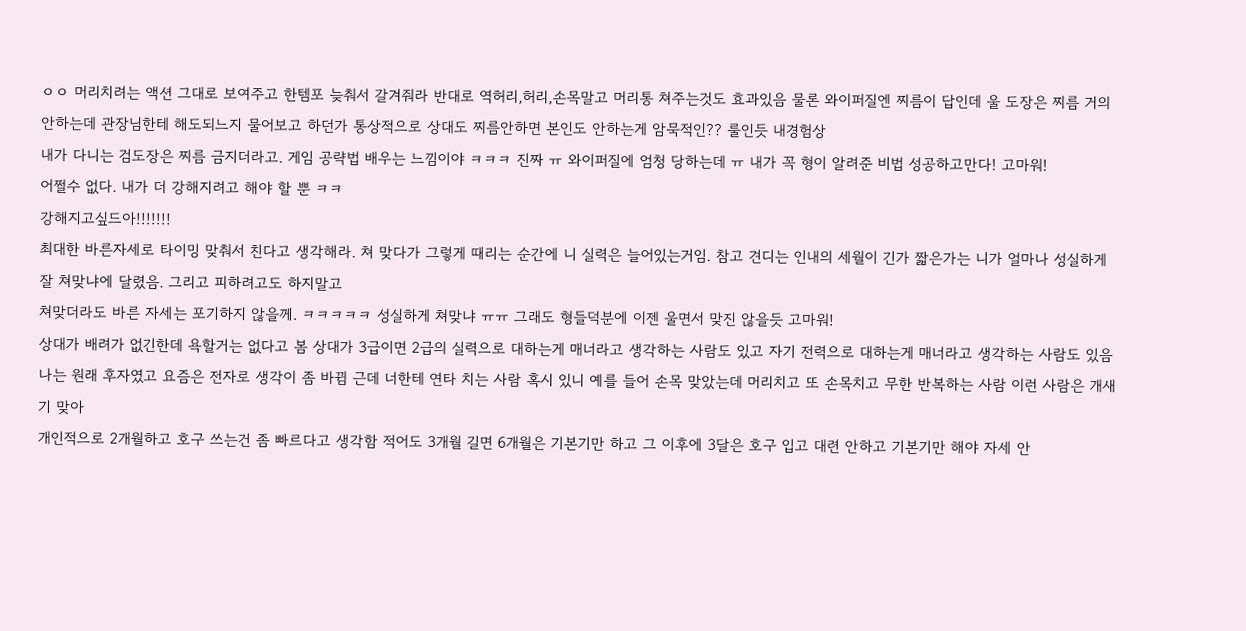ㅇㅇ 머리치려는 액션 그대로 보여주고 한템포 늦춰서 갈겨줘라 반대로 역허리,허리,손목말고 머리통 쳐주는것도 효과있음 물론 와이퍼질엔 찌름이 답인데 울 도장은 찌름 거의안하는데 관장님한테 해도되느지 물어보고 하던가 통상적으로 상대도 찌름안하면 본인도 안하는게 암묵적인?? 룰인듯 내경험상
내가 다니는 검도장은 찌름 금지더라고. 게임 공략법 배우는 느낌이야 ㅋㅋㅋ 진짜 ㅠ 와이퍼질에 엄청 당하는데 ㅠ 내가 꼭 형이 알려준 비법 성공하고만다! 고마워!
어쩔수 없다. 내가 더 강해지려고 해야 할 뿐 ㅋㅋ
강해지고싶드아!!!!!!!
최대한 바른자세로 타이밍 맞춰서 친다고 생각해라. 쳐 맞다가 그렇게 때리는 순간에 니 실력은 늘어있는거임. 참고 견디는 인내의 세월이 긴가 짧은가는 니가 얼마나 성실하게 잘 쳐맞냐에 달렸음. 그리고 피하려고도 하지말고
쳐맞더라도 바른 자세는 포기하지 않을께. ㅋㅋㅋㅋㅋ 성실하게 쳐맞냐 ㅠㅠ 그래도 형들덕분에 이젠 울면서 맞진 않을듯 고마워!
상대가 배려가 없긴한데 욕할거는 없다고 봄 상대가 3급이면 2급의 실력으로 대하는게 매너라고 생각하는 사람도 있고 자기 전력으로 대하는게 매너라고 생각하는 사람도 있음 나는 원래 후자였고 요즘은 전자로 생각이 좀 바뀜 근데 너한테 연타 치는 사람 혹시 있니 예를 들어 손목 맞았는데 머리치고 또 손목치고 무한 반복하는 사람 이런 사람은 개새기 맞아
개인적으로 2개월하고 호구 쓰는건 좀 빠르다고 생각함 적어도 3개월 길면 6개월은 기본기만 하고 그 이후에 3달은 호구 입고 대련 안하고 기본기만 해야 자세 안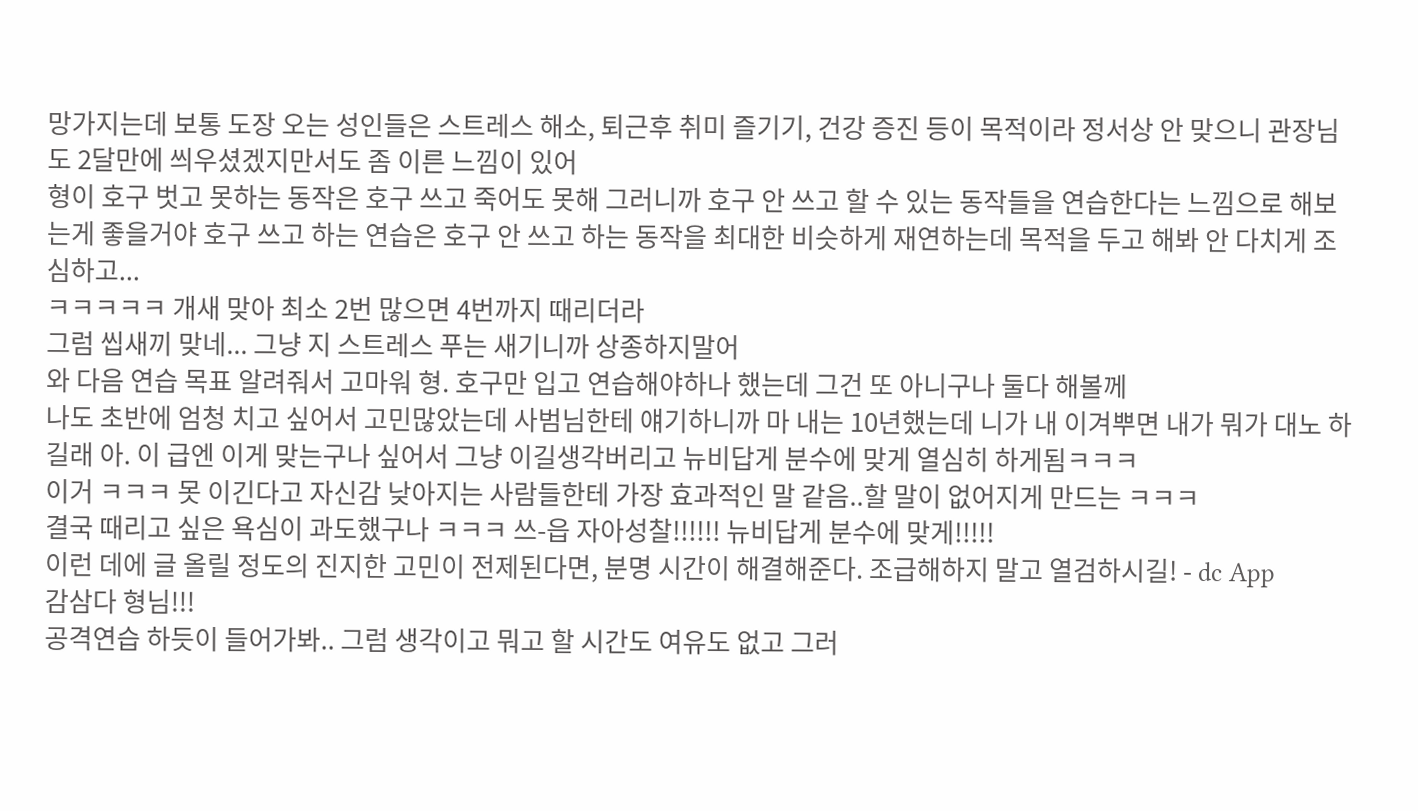망가지는데 보통 도장 오는 성인들은 스트레스 해소, 퇴근후 취미 즐기기, 건강 증진 등이 목적이라 정서상 안 맞으니 관장님도 2달만에 씌우셨겠지만서도 좀 이른 느낌이 있어
형이 호구 벗고 못하는 동작은 호구 쓰고 죽어도 못해 그러니까 호구 안 쓰고 할 수 있는 동작들을 연습한다는 느낌으로 해보는게 좋을거야 호구 쓰고 하는 연습은 호구 안 쓰고 하는 동작을 최대한 비슷하게 재연하는데 목적을 두고 해봐 안 다치게 조심하고...
ㅋㅋㅋㅋㅋ 개새 맞아 최소 2번 많으면 4번까지 때리더라
그럼 씹새끼 맞네... 그냥 지 스트레스 푸는 새기니까 상종하지말어
와 다음 연습 목표 알려줘서 고마워 형. 호구만 입고 연습해야하나 했는데 그건 또 아니구나 둘다 해볼께
나도 초반에 엄청 치고 싶어서 고민많았는데 사범님한테 얘기하니까 마 내는 10년했는데 니가 내 이겨뿌면 내가 뭐가 대노 하길래 아. 이 급엔 이게 맞는구나 싶어서 그냥 이길생각버리고 뉴비답게 분수에 맞게 열심히 하게됨ㅋㅋㅋ
이거 ㅋㅋㅋ 못 이긴다고 자신감 낮아지는 사람들한테 가장 효과적인 말 같음..할 말이 없어지게 만드는 ㅋㅋㅋ
결국 때리고 싶은 욕심이 과도했구나 ㅋㅋㅋ 쓰-읍 자아성찰!!!!!! 뉴비답게 분수에 맞게!!!!!
이런 데에 글 올릴 정도의 진지한 고민이 전제된다면, 분명 시간이 해결해준다. 조급해하지 말고 열검하시길! - dc App
감삼다 형님!!!
공격연습 하듯이 들어가봐.. 그럼 생각이고 뭐고 할 시간도 여유도 없고 그러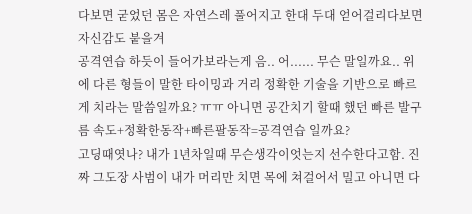다보면 굳었던 몸은 자연스레 풀어지고 한대 두대 얻어걸리다보면 자신감도 붙을겨
공격연습 하듯이 들어가보라는게 음.. 어...... 무슨 말일까요.. 위에 다른 형들이 말한 타이밍과 거리 정확한 기술을 기반으로 빠르게 치라는 말씀일까요? ㅠㅠ 아니면 공간치기 할때 했던 빠른 발구름 속도+정확한동작+빠른팔동작=공격연습 일까요?
고딩때엿나? 내가 1년차일때 무슨생각이엇는지 선수한다고함. 진짜 그도장 사범이 내가 머리만 치면 목에 쳐걸어서 밀고 아니면 다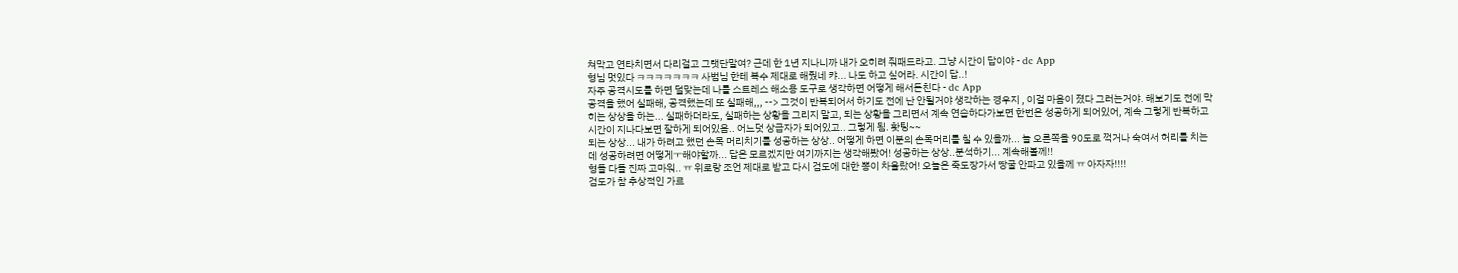쳐막고 연타치면서 다리걸고 그랫단말여? 근데 한 1년 지나니까 내가 오히려 줘패드라고. 그냥 시간이 답이야 - dc App
형님 멋있다 ㅋㅋㅋㅋㅋㅋㅋ 사범님 한테 복수 제대로 해줬네 캬... 나도 하고 싶어라. 시간이 답..!
자주 공격시도를 하면 덜맞는데 나를 스트레스 해소용 도구로 생각하면 어떻게 해서든친다 - dc App
공격을 했어 실패해, 공격했는데 또 실패해,,, --> 그것이 반복되어서 하기도 전에 난 안될거야 생각하는 경우지 , 이걸 마음이 졌다 그러는거야. 해보기도 전에 막히는 상상을 하는... 실패하더라도, 실패하는 상황을 그리지 말고, 되는 상황을 그리면서 계속 연습하다가보면 한번은 성공하게 되어있어, 계속 그렇게 반복하고 시간이 지나다보면 잘하게 되어있음.. 어느덧 상급자가 되어있고.. 그렇게 됨. 홧팅~~
되는 상상... 내가 하려고 했던 손목 머리치기를 성공하는 상상.. 어떻게 하면 이분의 손목머리를 칠 수 있을까... 늘 오른쪽을 90도로 꺽거나 숙여서 허리를 치는데 성공하려면 어떻게ㅜ해야할까... 답은 모르겠지만 여기까지는 생각해봤어! 성공하는 상상..분석하기... 계속해볼께!!
형들 다들 진짜 고마워.. ㅠ 위로랑 조언 제대로 받고 다시 검도에 대한 뽕이 차올랐어! 오늘은 죽도장가서 땅굴 안파고 있을께 ㅠ 아자자!!!!
검도가 참 추상적인 가르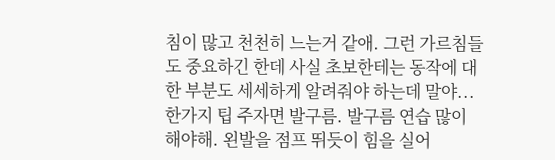침이 많고 천천히 느는거 같애. 그런 가르침들도 중요하긴 한데 사실 초보한테는 동작에 대한 부분도 세세하게 알려줘야 하는데 말야... 한가지 팁 주자면 발구름. 발구름 연습 많이 해야해. 왼발을 점프 뛰듯이 힘을 실어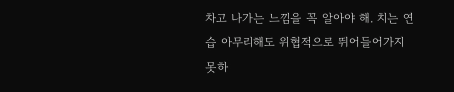차고 나가는 느낌을 꼭 알아야 해. 치는 연습 아무리해도 위협적으로 뛰어들어가지 못하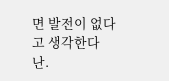면 발전이 없다고 생각한다 난.